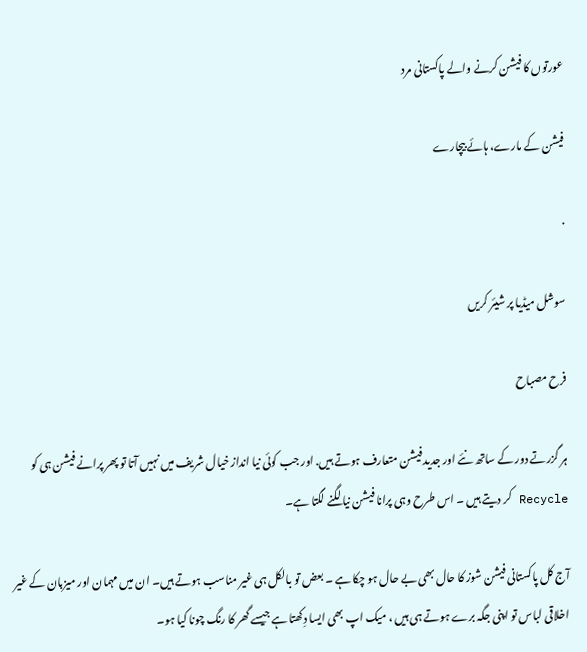عورتوں کا فیشن کرنے والے پاکستانی مرد

فیشن کے مارے، ہائے بیچارے

·

سوشل میڈیا پر شیئر کریں

فرح مصباح

ہر گزرتے دور کے ساتھ نئے اور جدید فیشن متعارف ہوتے ہیں. اور جب کوئی نیا انداز خیال شریف میں نہیں آتا تو پھر پرانے فیشن ہی کو Recycle کر دیتے ہیں ۔ اس طرح وہی پرانا فیشن نیا لگنے لگتا ہے۔

آج کل پاکستانی فیشن شوز کا حال بھی بے حال ہو چکا ہے ۔ بعض تو بالکل ہی غیر مناسب ہوتے ہیں۔ ان میں مہمان اور میزبان کے غیر اخلاقی لباس تو اپنی جگہ برے ہوتے ہی ہیں ، میک اپ بھی ایسا دِکھتا ہے جیسے گھر کا رنگ چونا کیا ہو۔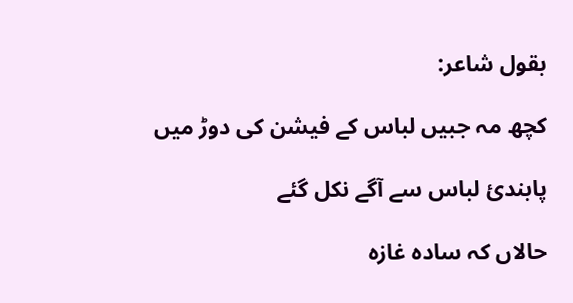بقول شاعر:

کچھ مہ جبیں لباس کے فیشن کی دوڑ میں

پابندیٔ لباس سے آگے نکل گئے

حالاں کہ سادہ غازہ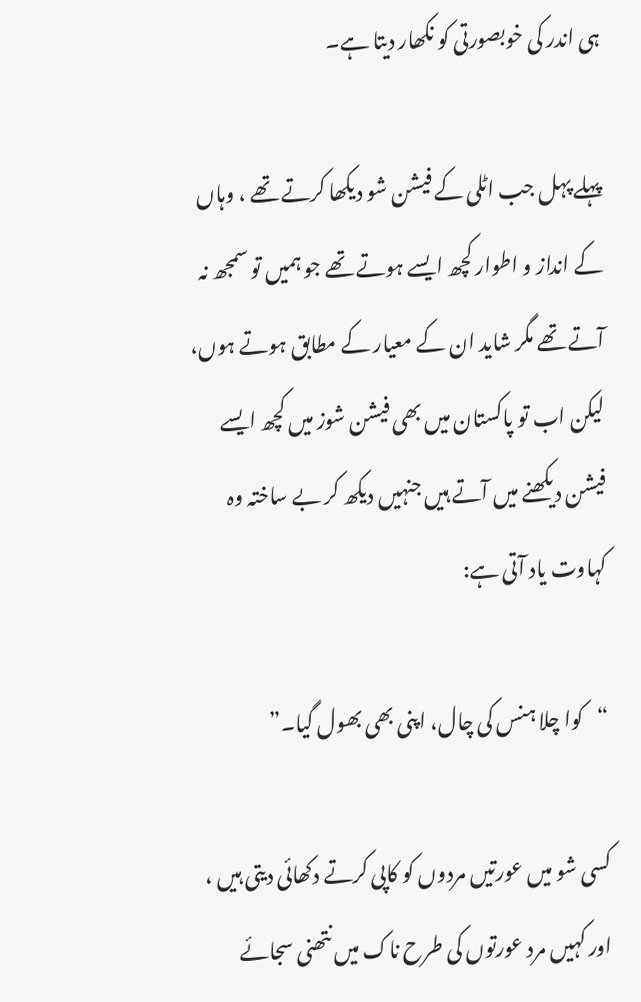ہی اندر کی خوبصورتی کو نکھار دیتا ہے۔

پہلے پہل جب اٹلی کے فیشن شو دیکھا کرتے تھے ، وہاں کے انداز و اطوار کچھ ایسے ہوتے تھے جو ہمیں تو سمجھ نہ آتے تھے مگر شاید ان کے معیار کے مطابق ہوتے ہوں، لیکن اب تو پاکستان میں بھی فیشن شوز میں کچھ ایسے فیشن دیکھنے میں آتے ہیں جنہیں دیکھ کر بے ساختہ وہ کہاوت یاد آتی ہے:

“کوا چلا ہنس کی چال، اپنی بھی بھول گیا۔”

کسی شو میں عورتیں مردوں کو کاپی کرتے دکھائی دیتی ہیں ، اور کہیں مرد عورتوں کی طرح ناک میں نتھنی سجائے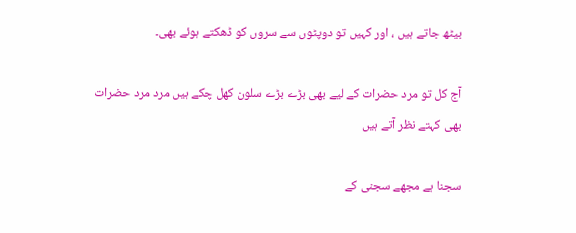بیٹھ جاتے ہیں ، اور کہیں تو دوپٹوں سے سروں کو ڈھکتے ہوئے بھی۔

آج کل تو مرد حضرات کے لیے بھی بڑے بڑے سلون کھل چکے ہیں مرد مرد حضرات بھی کہتے نظر آتے ہیں

سجنا ہے مجھے سجنی کے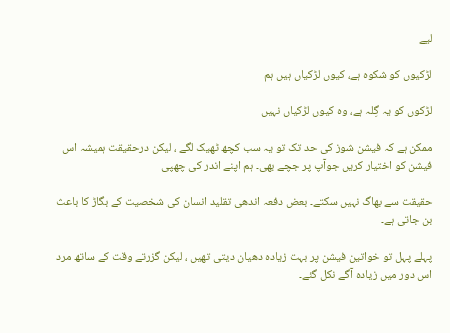لیے

لڑکیوں کو شکوہ ہے، کیوں لڑکیاں ہیں ہم

لڑکوں کو یہ گِلہ ہے، وہ کیوں لڑکیاں نہیں

ممکن ہے کہ فیشن شوز کی حد تک تو یہ سب کچھ ٹھیک لگے ، لیکن درحقیقت ہمیشہ اس فیشن کو اختیار کریں جوآپ پر جچے بھی۔ ہم اپنے اندر کی چھپی

حقیقت سے بھاگ نہیں سکتے۔ بعض دفعہ اندھی تقلید انسان کی شخصیت کے بگاڑ کا باعث بن جاتی ہے۔

پہلے پہل تو خواتین فیشن پر بہت زیادہ دھیان دیتی تھیں ، لیکن گزرتے وقت کے ساتھ مرد اس دور میں زیادہ آگے نکل گئے۔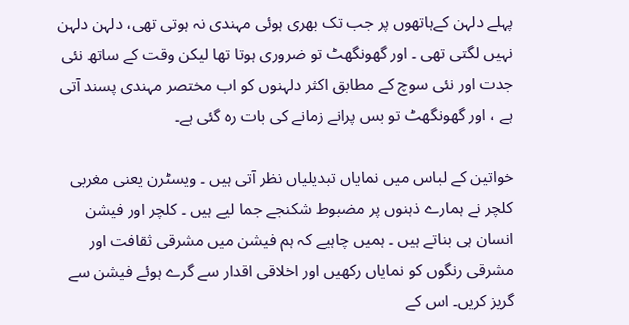پہلے دلہن کےہاتھوں پر جب تک بھری ہوئی مہندی نہ ہوتی تھی، دلہن دلہن نہیں لگتی تھی ۔ اور گھونگھٹ تو ضروری ہوتا تھا لیکن وقت کے ساتھ نئی جدت اور نئی سوچ کے مطابق اکثر دلہنوں کو اب مختصر مہندی پسند آتی ہے ، اور گھونگھٹ تو بس پرانے زمانے کی بات رہ گئی ہے۔

خواتین کے لباس میں نمایاں تبدیلیاں نظر آتی ہیں ۔ ویسٹرن یعنی مغربی کلچر نے ہمارے ذہنوں پر مضبوط شکنجے جما لیے ہیں ۔ کلچر اور فیشن انسان ہی بناتے ہیں ۔ ہمیں چاہیے کہ ہم فیشن میں مشرقی ثقافت اور مشرقی رنگوں کو نمایاں رکھیں اور اخلاقی اقدار سے گرے ہوئے فیشن سے گریز کریں۔ اس کے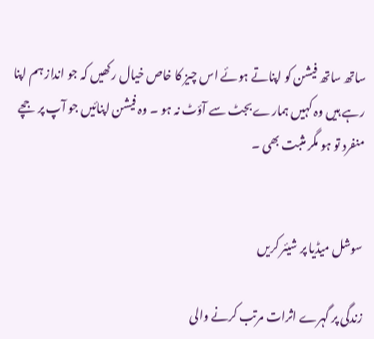ساتھ ساتھ فیشن کو اپناتے ہوئے اس چیز کا خاص خیال رکھیں کہ جو انداز ہم اپنا رہے ہیں وہ کہیں ہمارے بجٹ سے آؤٹ نہ ہو ۔ وہ فیشن اپنائیں جو آپ پر جچے منفرد تو ہو مگر مثبت بھی ۔


سوشل میڈیا پر شیئر کریں

زندگی پر گہرے اثرات مرتب کرنے والی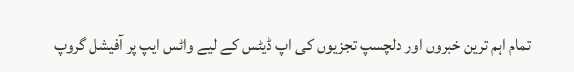تمام اہم ترین خبروں اور دلچسپ تجزیوں کی اپ ڈیٹس کے لیے واٹس ایپ پر آفیشل گروپ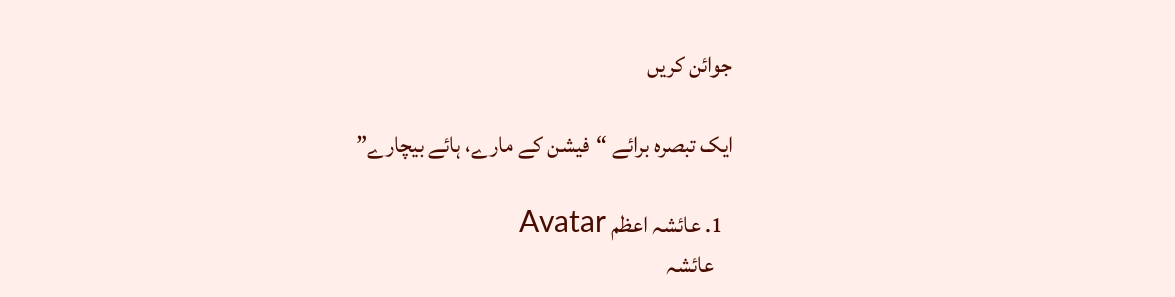جوائن کریں

ایک تبصرہ برائے “فیشن کے مارے، ہائے بیچارے”

  1. عائشہ اعظم Avatar
    عائشہ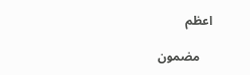اعظم

    مضمون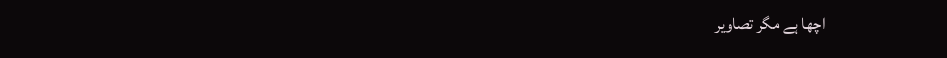اچھا ہے مگر تصاویر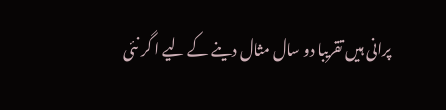پرانی ہیں تقریبا دو سال مثال دینے کے لیے ا گر نئی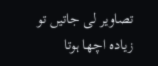تصاویر لی جاتیں تو زیادہ اچھا ہوتا